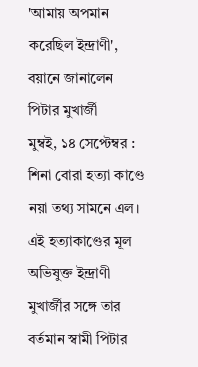'আমায় অপমান করেছিল ইন্দ্রাণী', বয়ানে জানালেন পিটার মুখার্জী
মুম্বই, ১৪ সেপ্টেম্বর : শিনা বোরা হত্যা কাণ্ডে নয়া তথ্য সামনে এল। এই হত্যাকাণ্ডের মূল অভিষুক্ত ইন্দ্রাণী মুখার্জীর সঙ্গে তার বর্তমান স্বামী পিটার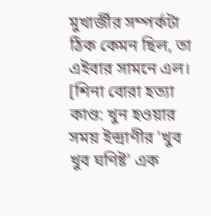মুখার্জীর সম্পর্কটা ঠিক কেমন ছিল, তা এইবার সামনে এল। [শিনা বোরা হত্যা কাণ্ড: খুন হওয়ার সময় ইন্দ্রাণীর 'খুব খুব ঘণিষ্ট' এক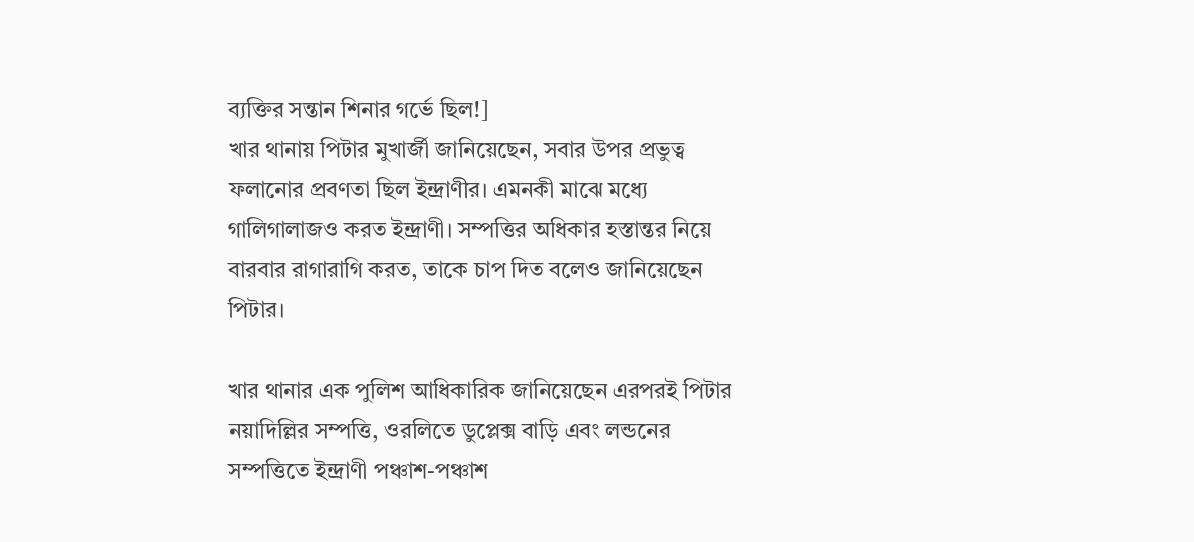ব্যক্তির সন্তান শিনার গর্ভে ছিল!]
খার থানায় পিটার মুখার্জী জানিয়েছেন, সবার উপর প্রভুত্ব ফলানোর প্রবণতা ছিল ইন্দ্রাণীর। এমনকী মাঝে মধ্যে গালিগালাজও করত ইন্দ্রাণী। সম্পত্তির অধিকার হস্তান্তর নিয়ে বারবার রাগারাগি করত, তাকে চাপ দিত বলেও জানিয়েছেন পিটার।

খার থানার এক পুলিশ আধিকারিক জানিয়েছেন এরপরই পিটার নয়াদিল্লির সম্পত্তি, ওরলিতে ডুপ্লেক্স বাড়ি এবং লন্ডনের সম্পত্তিতে ইন্দ্রাণী পঞ্চাশ-পঞ্চাশ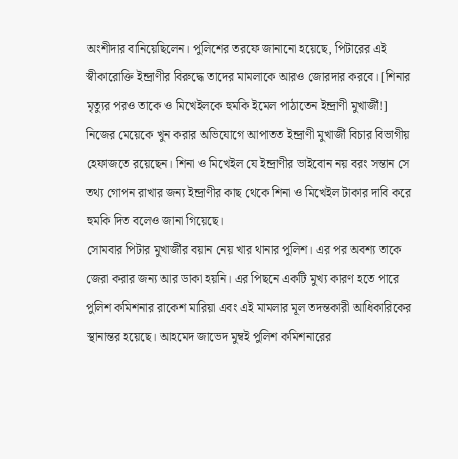অংশীদার বানিয়েছিলেন। পুলিশের তরফে জানানো হয়েছে, পিটারের এই স্বীকারোক্তি ইন্দ্রাণীর বিরুদ্ধে তাদের মামলাকে আরও জোরদার করবে। [শিনার মৃত্যুর পরও তাকে ও মিখেইলকে হুমকি ইমেল পাঠাতেন ইন্দ্রাণী মুখার্জী!]
নিজের মেয়েকে খুন করার অভিযোগে আপাতত ইন্দ্রাণী মুখার্জী বিচার বিভাগীয় হেফাজতে রয়েছেন। শিনা ও মিখেইল যে ইন্দ্রাণীর ভাইবোন নয় বরং সন্তান সে তথ্য গোপন রাখার জন্য ইন্দ্রাণীর কাছ থেকে শিনা ও মিখেইল টাকার দাবি করে হুমকি দিত বলেও জানা গিয়েছে।
সোমবার পিটার মুখার্জীর বয়ান নেয় খার থানার পুলিশ। এর পর অবশ্য তাকে জেরা করার জন্য আর ডাকা হয়নি। এর পিছনে একটি মুখ্য কারণ হতে পারে পুলিশ কমিশনার রাকেশ মারিয়া এবং এই মামলার মূল তদন্তকারী আধিকারিকের স্থানান্তর হয়েছে। আহমেদ জাভেদ মুম্বই পুলিশ কমিশনারের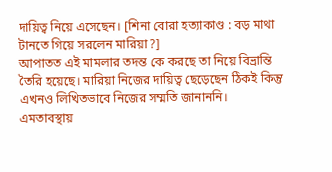দায়িত্ব নিয়ে এসেছেন। [শিনা বোরা হত্যাকাণ্ড : বড় মাথা টানতে গিয়ে সরলেন মারিয়া?]
আপাতত এই মামলার তদন্ত কে করছে তা নিয়ে বিভ্রান্তি তৈরি হয়েছে। মারিয়া নিজের দায়িত্ব ছেড়েছেন ঠিকই কিন্তু এখনও লিখিতভাবে নিজের সম্মতি জানাননি। এমতাবস্থায়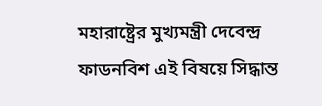মহারাষ্ট্রের মুখ্যমন্ত্রী দেবেন্দ্র ফাডনবিশ এই বিষয়ে সিদ্ধান্ত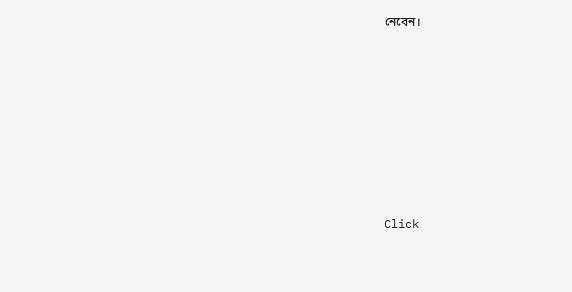নেবেন।












Click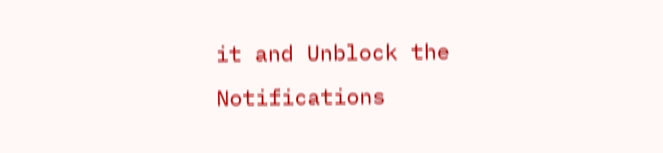it and Unblock the Notifications